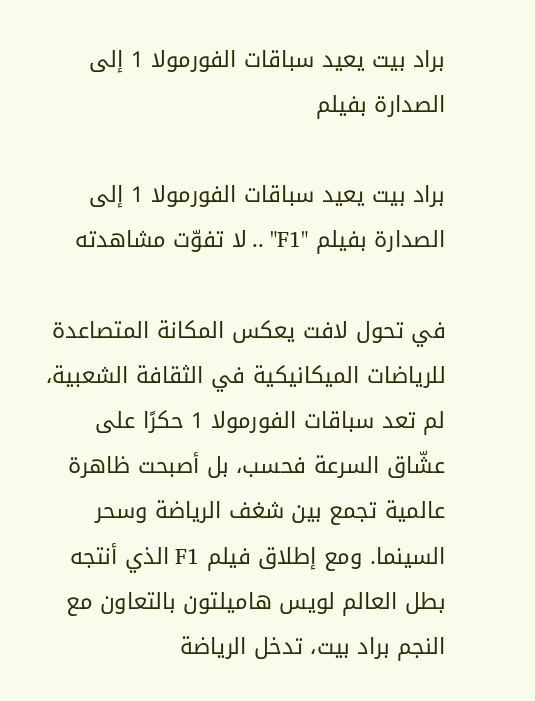براد بيت يعيد سباقات الفورمولا 1 إلى الصدارة بفيلم

براد بيت يعيد سباقات الفورمولا 1 إلى الصدارة بفيلم "F1" .. لا تفوّت مشاهدته

في تحول لافت يعكس المكانة المتصاعدة للرياضات الميكانيكية في الثقافة الشعبية، لم تعد سباقات الفورمولا 1 حكرًا على عشّاق السرعة فحسب، بل أصبحت ظاهرة عالمية تجمع بين شغف الرياضة وسحر السينما. ومع إطلاق فيلم F1 الذي أنتجه بطل العالم لويس هاميلتون بالتعاون مع النجم براد بيت، تدخل الرياضة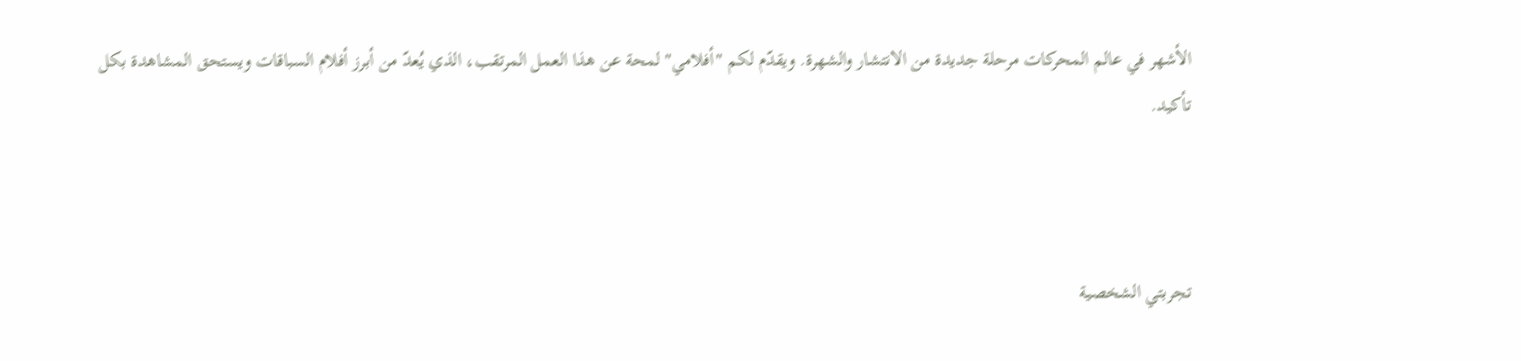الأشهر في عالم المحركات مرحلة جديدة من الانتشار والشهرة. ويقدّم لكم "أفلامي" لمحة عن هذا العمل المرتقب، الذي يُعدّ من أبرز أفلام السباقات ويستحق المشاهدة بكل تأكيد.



تجربتي الشخصية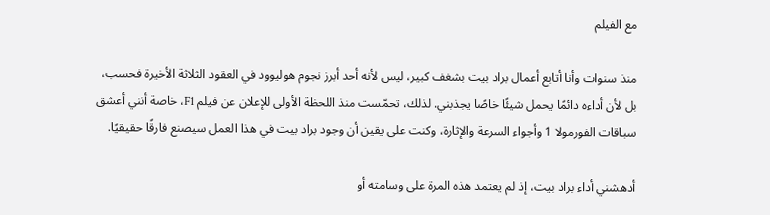مع الفيلم

منذ سنوات وأنا أتابع أعمال براد بيت بشغف كبير، ليس لأنه أحد أبرز نجوم هوليوود في العقود الثلاثة الأخيرة فحسب، بل لأن أداءه دائمًا يحمل شيئًا خاصًا يجذبني. لذلك، تحمّست منذ اللحظة الأولى للإعلان عن فيلم F1، خاصة أنني أعشق سباقات الفورمولا 1 وأجواء السرعة والإثارة، وكنت على يقين أن وجود براد بيت في هذا العمل سيصنع فارقًا حقيقيًا.

أدهشني أداء براد بيت، إذ لم يعتمد هذه المرة على وسامته أو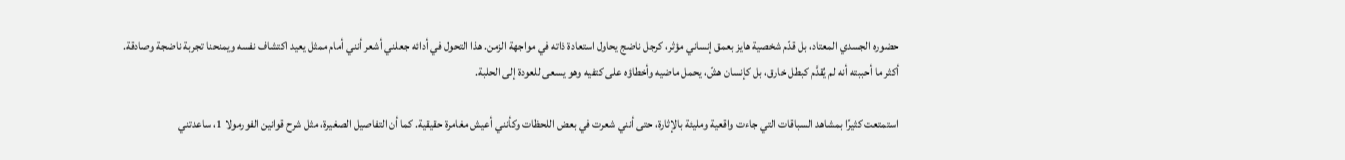حضوره الجسدي المعتاد، بل قدّم شخصية هايز بعمق إنساني مؤثر، كرجل ناضج يحاول استعادة ذاته في مواجهة الزمن. هذا التحول في أدائه جعلني أشعر أنني أمام ممثل يعيد اكتشاف نفسه ويمنحنا تجربة ناضجة وصادقة. أكثر ما أحببته أنه لم يُقدَّم كبطل خارق، بل كإنسان هشّ، يحمل ماضيه وأخطاؤه على كتفيه وهو يسعى للعودة إلى الحلبة.

استمتعت كثيرًا بمشاهد السباقات التي جاءت واقعية ومليئة بالإثارة، حتى أنني شعرت في بعض اللحظات وكأنني أعيش مغامرة حقيقية. كما أن التفاصيل الصغيرة، مثل شرح قوانين الفورمولا 1، ساعدتني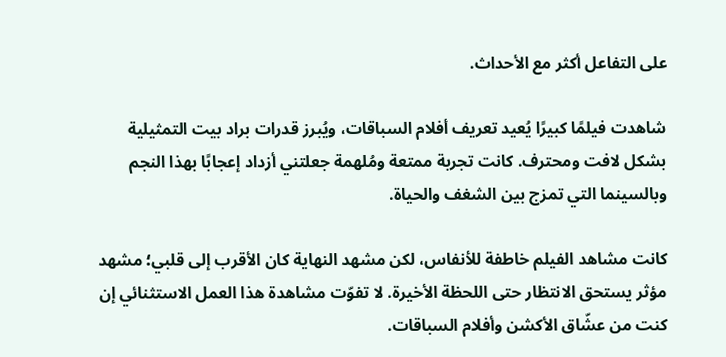على التفاعل أكثر مع الأحداث.

شاهدت فيلمًا كبيرًا يُعيد تعريف أفلام السباقات، ويُبرز قدرات براد بيت التمثيلية بشكل لافت ومحترف. كانت تجربة ممتعة ومُلهمة جعلتني أزداد إعجابًا بهذا النجم وبالسينما التي تمزج بين الشغف والحياة.

كانت مشاهد الفيلم خاطفة للأنفاس، لكن مشهد النهاية كان الأقرب إلى قلبي؛ مشهد مؤثر يستحق الانتظار حتى اللحظة الأخيرة. لا تفوّت مشاهدة هذا العمل الاستثنائي إن كنت من عشّاق الأكشن وأفلام السباقات.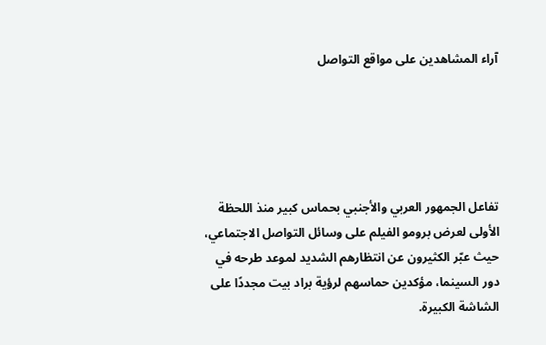آراء المشاهدين على مواقع التواصل





تفاعل الجمهور العربي والأجنبي بحماس كبير منذ اللحظة الأولى لعرض برومو الفيلم على وسائل التواصل الاجتماعي، حيث عبّر الكثيرون عن انتظارهم الشديد لموعد طرحه في دور السينما، مؤكدين حماسهم لرؤية براد بيت مجددًا على الشاشة الكبيرة.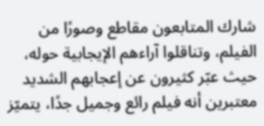شارك المتابعون مقاطع وصورًا من الفيلم، وتناقلوا آراءهم الإيجابية حوله، حيث عبّر كثيرون عن إعجابهم الشديد معتبرين أنه فيلم رائع وجميل جدًا، يتميّز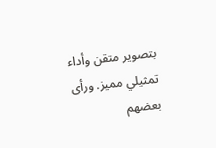بتصوير متقن وأداء تمثيلي مميز. ورأى بعضهم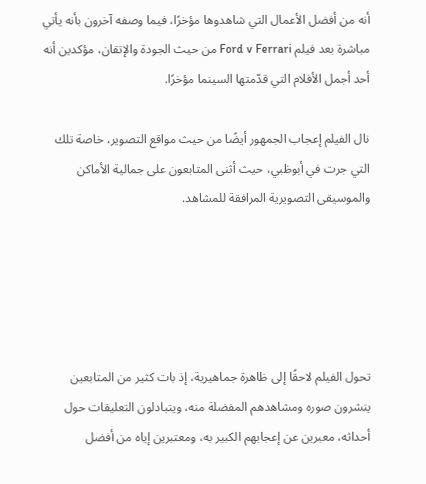أنه من أفضل الأعمال التي شاهدوها مؤخرًا، فيما وصفه آخرون بأنه يأتي مباشرة بعد فيلم Ford v Ferrari من حيث الجودة والإتقان، مؤكدين أنه أحد أجمل الأفلام التي قدّمتها السينما مؤخرًا.

نال الفيلم إعجاب الجمهور أيضًا من حيث مواقع التصوير، خاصة تلك التي جرت في أبوظبي، حيث أثنى المتابعون على جمالية الأماكن والموسيقى التصويرية المرافقة للمشاهد.





تحول الفيلم لاحقًا إلى ظاهرة جماهيرية، إذ بات كثير من المتابعين ينشرون صوره ومشاهدهم المفضلة منه، ويتبادلون التعليقات حول أحداثه، معبرين عن إعجابهم الكبير به، ومعتبرين إياه من أفضل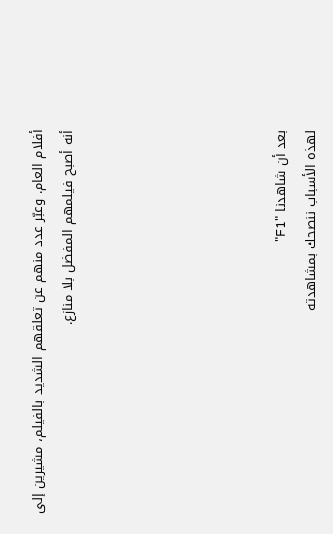أفلام العام. وعبّر عدد منهم عن تعلقهم الشديد بالفيلم، مشيرين إلى أنه أصبح فيلمهم المفضل بلا منازع.






بعد أن شاهدنا "F1"
لهذه الأسباب ننصحك بمشاهدته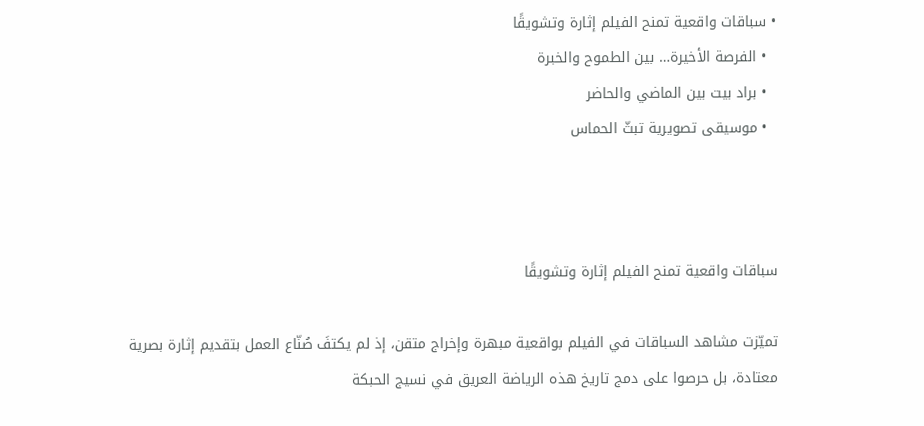• سباقات واقعية تمنح الفيلم إثارة وتشويقًا
  • الفرصة الأخيرة… بين الطموح والخبرة
  • براد بيت بين الماضي والحاضر
  • موسيقى تصويرية تبثّ الحماس



سباقات واقعية تمنح الفيلم إثارة وتشويقًا

تميّزت مشاهد السباقات في الفيلم بواقعية مبهرة وإخراج متقن، إذ لم يكتفَ صُنّاع العمل بتقديم إثارة بصرية معتادة، بل حرصوا على دمج تاريخ هذه الرياضة العريق في نسيج الحبكة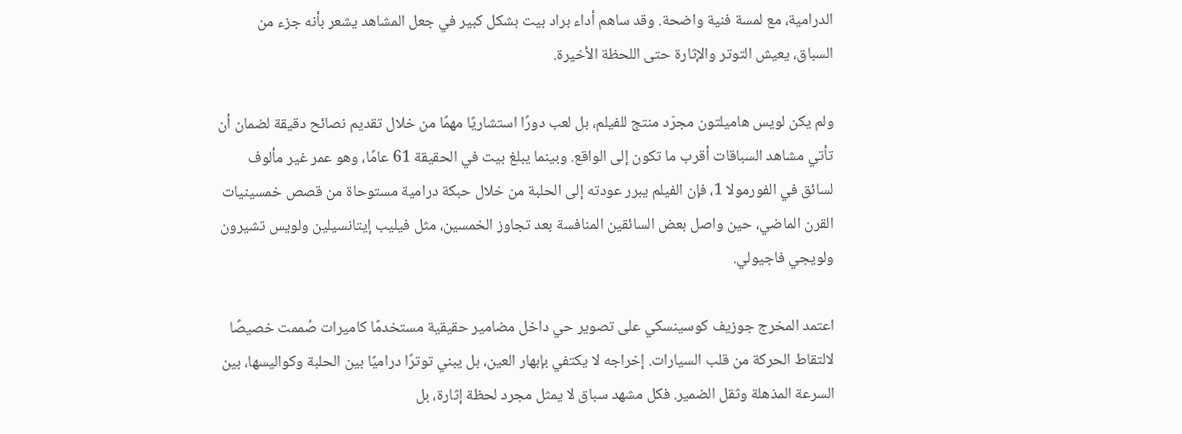الدرامية، مع لمسة فنية واضحة. وقد ساهم أداء براد بيت بشكل كبير في جعل المشاهد يشعر بأنه جزء من السباق، يعيش التوتر والإثارة حتى اللحظة الأخيرة.

ولم يكن لويس هاميلتون مجرّد منتج للفيلم، بل لعب دورًا استشاريًا مهمًا من خلال تقديم نصائح دقيقة لضمان أن تأتي مشاهد السباقات أقرب ما تكون إلى الواقع. وبينما يبلغ بيت في الحقيقة 61 عامًا، وهو عمر غير مألوف لسائق في الفورمولا 1، فإن الفيلم يبرر عودته إلى الحلبة من خلال حبكة درامية مستوحاة من قصص خمسينيات القرن الماضي، حين واصل بعض السائقين المنافسة بعد تجاوز الخمسين، مثل فيليب إيتانسيلين ولويس تشيرون ولويجي فاجيولي.

اعتمد المخرج جوزيف كوسينسكي على تصوير حي داخل مضامير حقيقية مستخدمًا كاميرات صُممت خصيصًا لالتقاط الحركة من قلب السيارات. إخراجه لا يكتفي بإبهار العين، بل يبني توترًا دراميًا بين الحلبة وكواليسها، بين السرعة المذهلة وثقل الضمير. فكل مشهد سباق لا يمثل مجرد لحظة إثارة، بل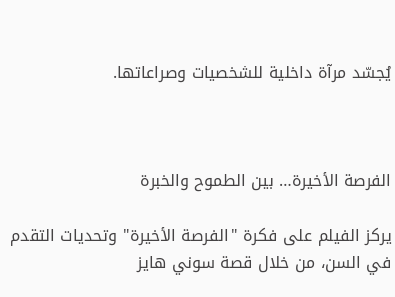يُجسّد مرآة داخلية للشخصيات وصراعاتها.



الفرصة الأخيرة… بين الطموح والخبرة

يركز الفيلم على فكرة "الفرصة الأخيرة" وتحديات التقدم في السن، من خلال قصة سوني هايز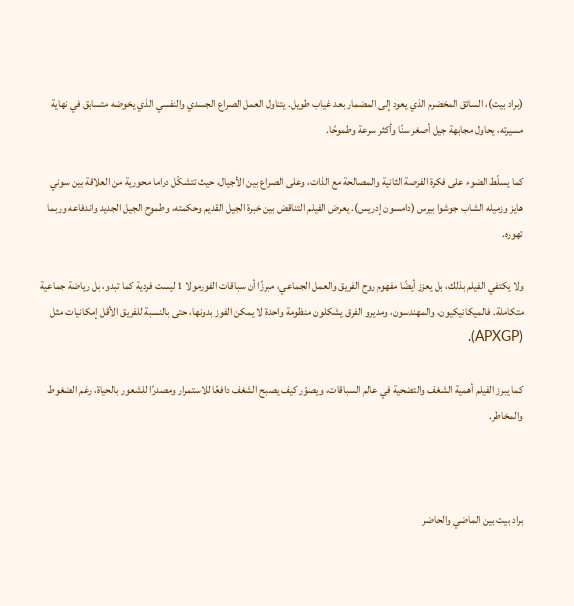(براد بيت)، السائق المخضرم الذي يعود إلى المضمار بعد غياب طويل. يتناول العمل الصراع الجسدي والنفسي الذي يخوضه متسابق في نهاية مسيرته، يحاول مجابهة جيل أصغر سنًا وأكثر سرعة وطموحًا.

كما يسلّط الضوء على فكرة الفرصة الثانية والمصالحة مع الذات، وعلى الصراع بين الأجيال، حيث تتشكّل دراما محورية من العلاقة بين سوني هايز وزميله الشاب جوشوا بيرس (دامسون إدريس). يعرض الفيلم التناقض بين خبرة الجيل القديم وحكمته، وطموح الجيل الجديد واندفاعه وربما تهوره.

ولا يكتفي الفيلم بذلك، بل يعزز أيضًا مفهوم روح الفريق والعمل الجماعي، مبرزًا أن سباقات الفورمولا 1 ليست فردية كما تبدو، بل رياضة جماعية متكاملة. فالميكانيكيون، والمهندسون، ومديرو الفرق يشكلون منظومة واحدة لا يمكن الفوز بدونها، حتى بالنسبة للفريق الأقل إمكانيات مثل (APXGP).

كما يبرز الفيلم أهمية الشغف والتضحية في عالم السباقات، ويصوّر كيف يصبح الشغف دافعًا للاستمرار ومصدرًا للشعور بالحياة، رغم الضغوط والمخاطر.



براد بيت بين الماضي والحاضر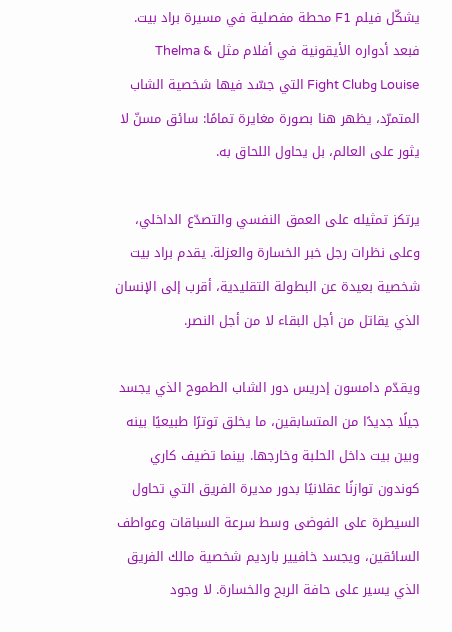يشكّل فيلم F1 محطة مفصلية في مسيرة براد بيت. فبعد أدواره الأيقونية في أفلام مثل Thelma & Louise وFight Club التي جسّد فيها شخصية الشاب المتمرّد، يظهر هنا بصورة مغايرة تمامًا: سائق مسنّ لا يثور على العالم، بل يحاول اللحاق به.

يرتكز تمثيله على العمق النفسي والتصدّع الداخلي، وعلى نظرات رجل خبر الخسارة والعزلة. يقدم براد بيت شخصية بعيدة عن البطولة التقليدية، أقرب إلى الإنسان الذي يقاتل من أجل البقاء لا من أجل النصر.

ويقدّم دامسون إدريس دور الشاب الطموح الذي يجسد جيلًا جديدًا من المتسابقين، ما يخلق توترًا طبيعيًا بينه وبين بيت داخل الحلبة وخارجها. بينما تضيف كاري كوندون توازنًا عقلانيًا بدور مديرة الفريق التي تحاول السيطرة على الفوضى وسط سرعة السباقات وعواطف السائقين، ويجسد خافيير بارديم شخصية مالك الفريق الذي يسير على حافة الربح والخسارة. لا وجود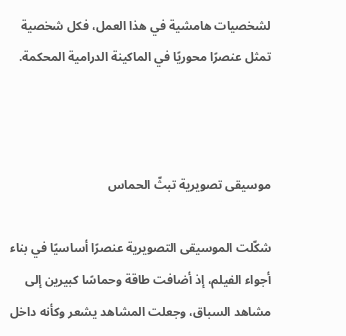لشخصيات هامشية في هذا العمل، فكل شخصية تمثل عنصرًا محوريًا في الماكينة الدرامية المحكمة.



موسيقى تصويرية تبثّ الحماس

شكّلت الموسيقى التصويرية عنصرًا أساسيًا في بناء أجواء الفيلم، إذ أضافت طاقة وحماسًا كبيرين إلى مشاهد السباق، وجعلت المشاهد يشعر وكأنه داخل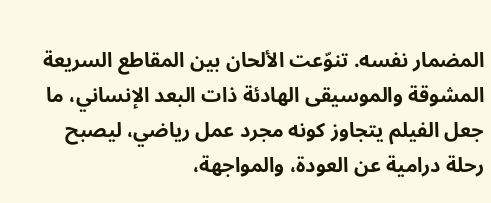المضمار نفسه. تنوّعت الألحان بين المقاطع السريعة المشوقة والموسيقى الهادئة ذات البعد الإنساني، ما جعل الفيلم يتجاوز كونه مجرد عمل رياضي، ليصبح رحلة درامية عن العودة، والمواجهة،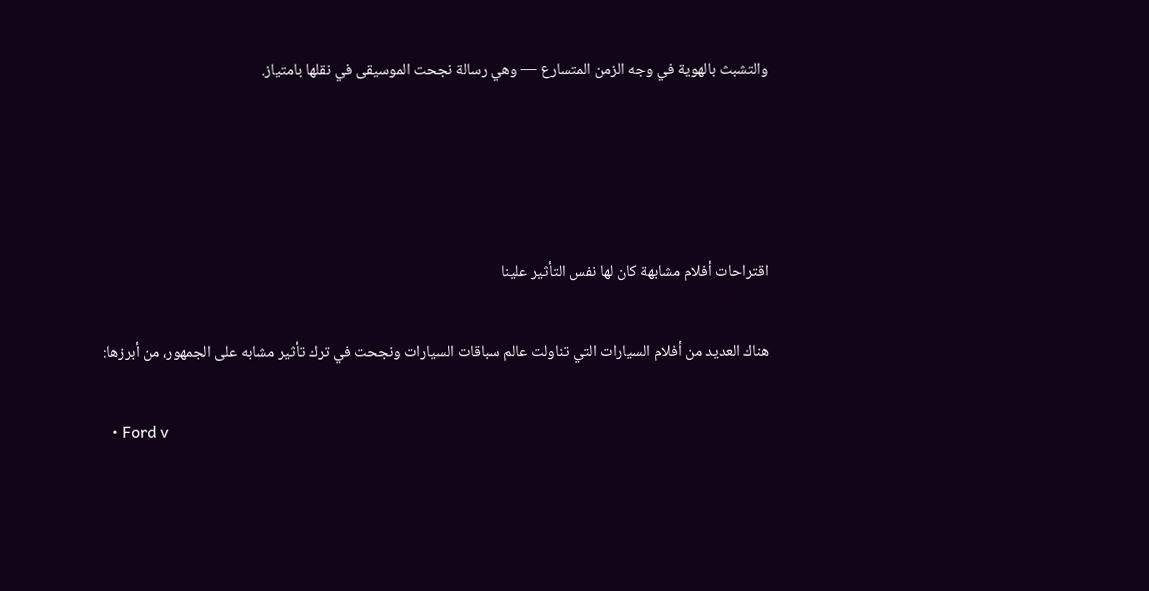والتشبث بالهوية في وجه الزمن المتسارع — وهي رسالة نجحت الموسيقى في نقلها بامتياز.




اقتراحات أفلام مشابهة كان لها نفس التأثير علينا

هناك العديد من أفلام السيارات التي تناولت عالم سباقات السيارات ونجحت في ترك تأثير مشابه على الجمهور، من أبرزها:

  • Ford v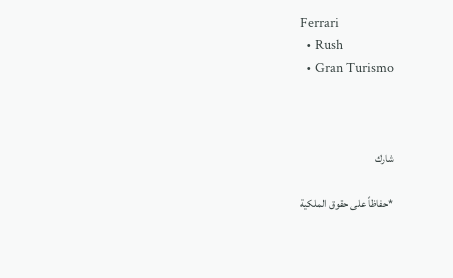Ferrari
  • Rush
  • Gran Turismo



شارك

*حفاظاً على حقوق الملكية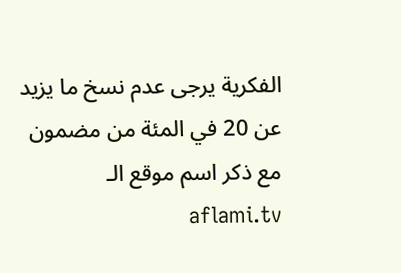الفكرية يرجى عدم نسخ ما يزيد عن 20 في المئة من مضمون مع ذكر اسم موقع الـ aflami.tv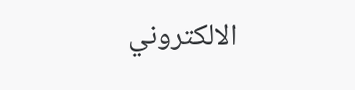الالكتروني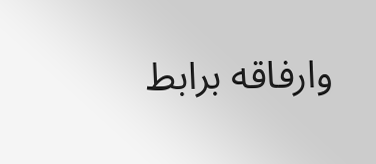وارفاقه برابط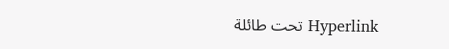Hyperlink تحت طائلة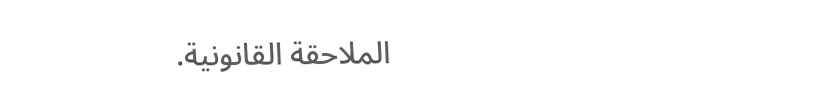الملاحقة القانونية.